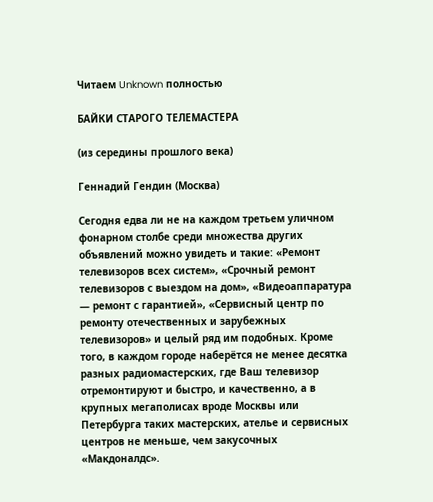Читаем Unknown полностью

БАЙКИ СТАРОГО ТЕЛЕМАСТЕРА

(из середины прошлого века)

Геннадий Гендин (Москва)

Сегодня едва ли не на каждом третьем уличном фонарном столбе среди множества других объявлений можно увидеть и такие: «Ремонт телевизоров всех систем», «Срочный ремонт телевизоров с выездом на дом», «Видеоаппаратура — ремонт с гарантией», «Сервисный центр по ремонту отечественных и зарубежных телевизоров» и целый ряд им подобных. Кроме того, в каждом городе наберётся не менее десятка разных радиомастерских, где Ваш телевизор отремонтируют и быстро, и качественно, а в крупных мегаполисах вроде Москвы или Петербурга таких мастерских, ателье и сервисных центров не меньше, чем закусочных «Макдоналдс».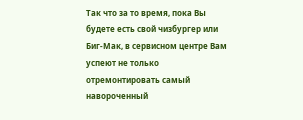Так что за то время, пока Вы будете есть свой чизбургер или Биг-Мак, в сервисном центре Вам успеют не только отремонтировать самый навороченный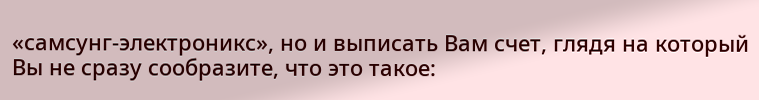«самсунг-электроникс», но и выписать Вам счет, глядя на который Вы не сразу сообразите, что это такое: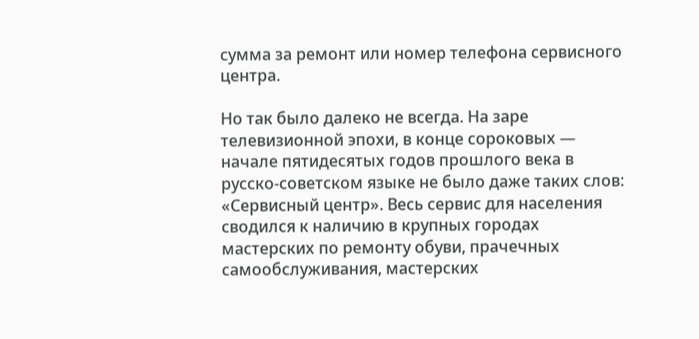сумма за ремонт или номер телефона сервисного центра.

Но так было далеко не всегда. На заре телевизионной эпохи, в конце сороковых — начале пятидесятых годов прошлого века в русско-советском языке не было даже таких слов: «Сервисный центр». Весь сервис для населения сводился к наличию в крупных городах мастерских по ремонту обуви, прачечных самообслуживания, мастерских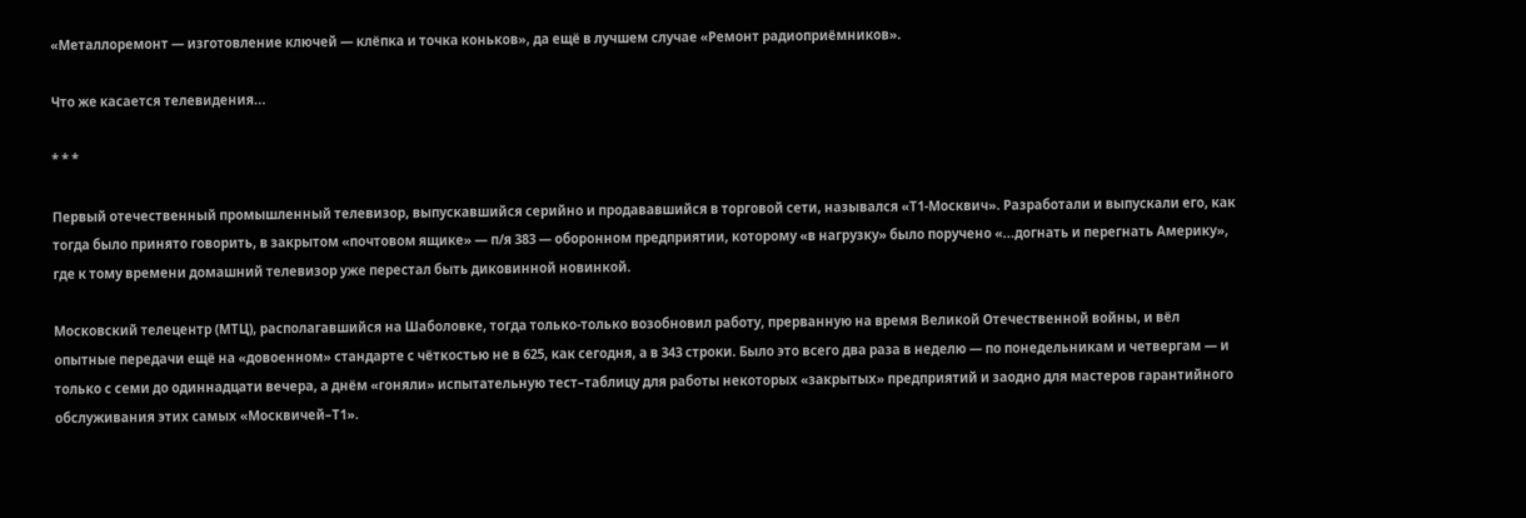«Металлоремонт — изготовление ключей — клёпка и точка коньков», да ещё в лучшем случае «Ремонт радиоприёмников».

Что же касается телевидения...

* * *

Первый отечественный промышленный телевизор, выпускавшийся серийно и продававшийся в торговой сети, назывался «Т1-Москвич». Разработали и выпускали его, как тогда было принято говорить, в закрытом «почтовом ящике» — п/я 383 — оборонном предприятии, которому «в нагрузку» было поручено «...догнать и перегнать Америку», где к тому времени домашний телевизор уже перестал быть диковинной новинкой.

Московский телецентр (МТЦ), располагавшийся на Шаболовке, тогда только-только возобновил работу, прерванную на время Великой Отечественной войны, и вёл опытные передачи ещё на «довоенном» стандарте с чёткостью не в 625, как сегодня, а в 343 строки. Было это всего два раза в неделю — по понедельникам и четвергам — и только с семи до одиннадцати вечера, а днём «гоняли» испытательную тест–таблицу для работы некоторых «закрытых» предприятий и заодно для мастеров гарантийного обслуживания этих самых «Москвичей–Т1».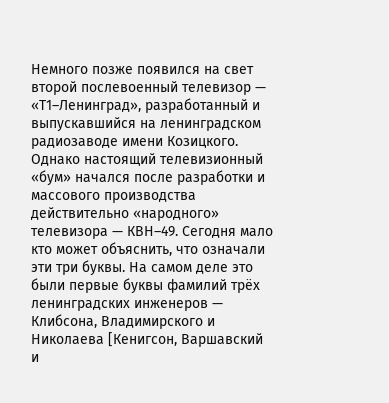Немного позже появился на свет второй послевоенный телевизор — «Т1–Ленинград», разработанный и выпускавшийся на ленинградском радиозаводе имени Козицкого. Однако настоящий телевизионный «бум» начался после разработки и массового производства действительно «народного» телевизора — КВН–49. Сегодня мало кто может объяснить, что означали эти три буквы. На самом деле это были первые буквы фамилий трёх ленинградских инженеров — Клибсона, Владимирского и Николаева [Кенигсон, Варшавский и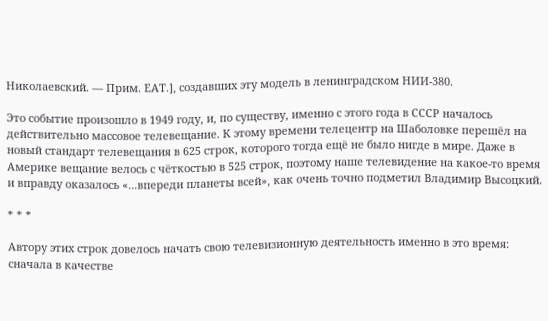Николаевский. — Прим. ЕАТ.], создавших эту модель в ленинградском НИИ-380.

Это событие произошло в 1949 году, и, по существу, именно с этого года в СССР началось действительно массовое телевещание. К этому времени телецентр на Шаболовке перешёл на новый стандарт телевещания в 625 строк, которого тогда ещё не было нигде в мире. Даже в Америке вещание велось с чёткостью в 525 строк, поэтому наше телевидение на какое-то время и вправду оказалось «...впереди планеты всей», как очень точно подметил Владимир Высоцкий.

* * *

Автору этих строк довелось начать свою телевизионную деятельность именно в это время: сначала в качестве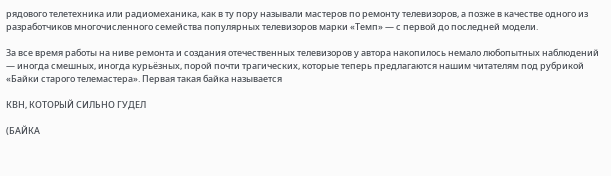рядового телетехника или радиомеханика, как в ту пору называли мастеров по ремонту телевизоров, а позже в качестве одного из разработчиков многочисленного семейства популярных телевизоров марки «Темп» — с первой до последней модели.

За все время работы на ниве ремонта и создания отечественных телевизоров у автора накопилось немало любопытных наблюдений — иногда смешных, иногда курьёзных, порой почти трагических, которые теперь предлагаются нашим читателям под рубрикой «Байки старого телемастера». Первая такая байка называется

КВН, КОТОРЫЙ СИЛЬНО ГУДЕЛ

(БАЙКА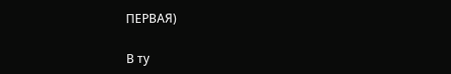ПЕРВАЯ)

В ту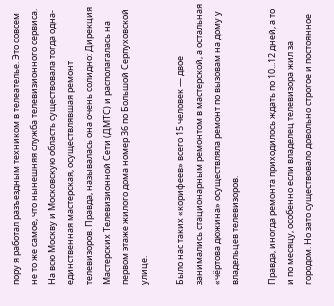пору я работал разъездным техником в телеателье. Это совсем не то же самое, что нынешняя служба телевизионного сервиса. На всю Москву и Московскую область существовала тогда одна-единственная мастерская, осуществлявшая ремонт телевизоров. Правда, называлась она очень солидно: Дирекция Мастерских Телевизионной Сети (ДМТС) и располагалась на первом этаже жилого дома номер 36 по Большой Серпуховской улице.

Было нас таких «корифеев» всего 15 человек — двое занимались стационарным ремонтом в мастерской, а остальная «чёртова дюжина» осуществляла ремонт по вызовам на дому у владельцев телевизоров.

Правда, иногда ремонта приходилось ждать по 10...12 дней, а то и по месяцу, особенно если владелец телевизора жил за городом. Но зато существовало довольно строгое и постоянное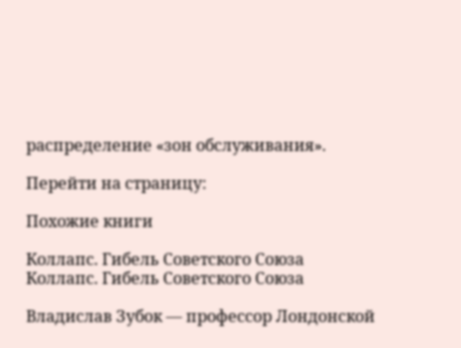распределение «зон обслуживания».

Перейти на страницу:

Похожие книги

Коллапс. Гибель Советского Союза
Коллапс. Гибель Советского Союза

Владислав Зубок — профессор Лондонской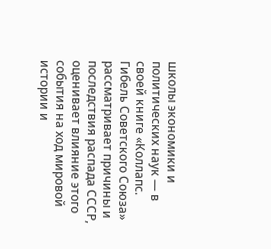школы экономики и политических наук — в своей книге «Коллапс. Гибель Советского Союза» рассматривает причины и последствия распада СССР, оценивает влияние этого события на ход мировой истории и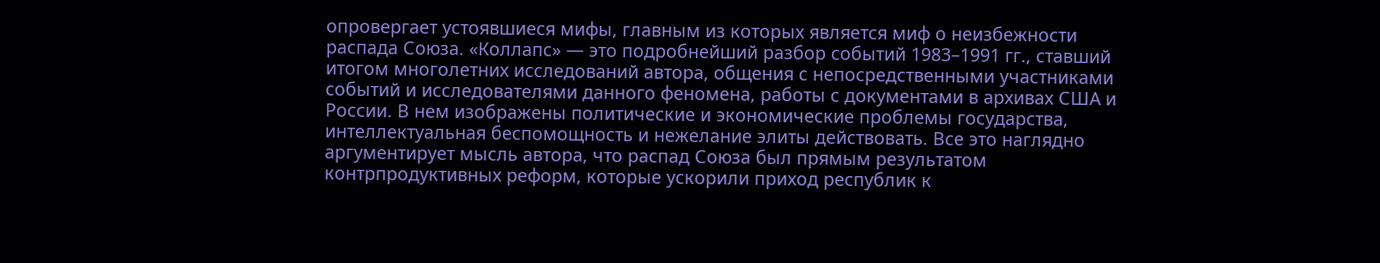опровергает устоявшиеся мифы, главным из которых является миф о неизбежности распада Союза. «Коллапс» — это подробнейший разбор событий 1983–1991 гг., ставший итогом многолетних исследований автора, общения с непосредственными участниками событий и исследователями данного феномена, работы с документами в архивах США и России. В нем изображены политические и экономические проблемы государства, интеллектуальная беспомощность и нежелание элиты действовать. Все это наглядно аргументирует мысль автора, что распад Союза был прямым результатом контрпродуктивных реформ, которые ускорили приход республик к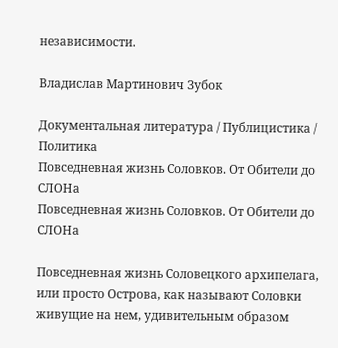независимости.

Владислав Мартинович Зубок

Документальная литература / Публицистика / Политика
Повседневная жизнь Соловков. От Обители до СЛОНа
Повседневная жизнь Соловков. От Обители до СЛОНа

Повседневная жизнь Соловецкого архипелага, или просто Острова, как называют Соловки живущие на нем, удивительным образом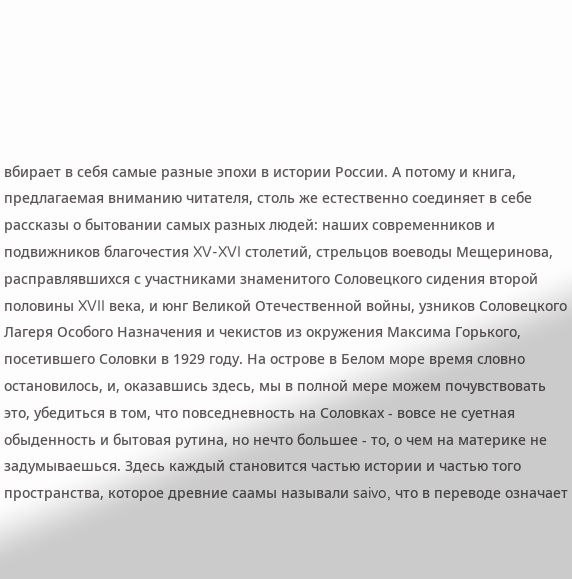вбирает в себя самые разные эпохи в истории России. А потому и книга, предлагаемая вниманию читателя, столь же естественно соединяет в себе рассказы о бытовании самых разных людей: наших современников и подвижников благочестия XV-XVI столетий, стрельцов воеводы Мещеринова, расправлявшихся с участниками знаменитого Соловецкого сидения второй половины XVII века, и юнг Великой Отечественной войны, узников Соловецкого Лагеря Особого Назначения и чекистов из окружения Максима Горького, посетившего Соловки в 1929 году. На острове в Белом море время словно остановилось, и, оказавшись здесь, мы в полной мере можем почувствовать это, убедиться в том, что повседневность на Соловках - вовсе не суетная обыденность и бытовая рутина, но нечто большее - то, о чем на материке не задумываешься. Здесь каждый становится частью истории и частью того пространства, которое древние саамы называли saivo, что в переводе означает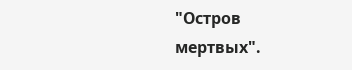"Остров мертвых".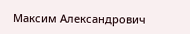Максим Александрович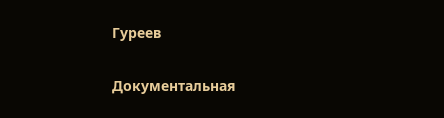Гуреев

Документальная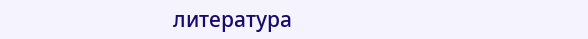литература